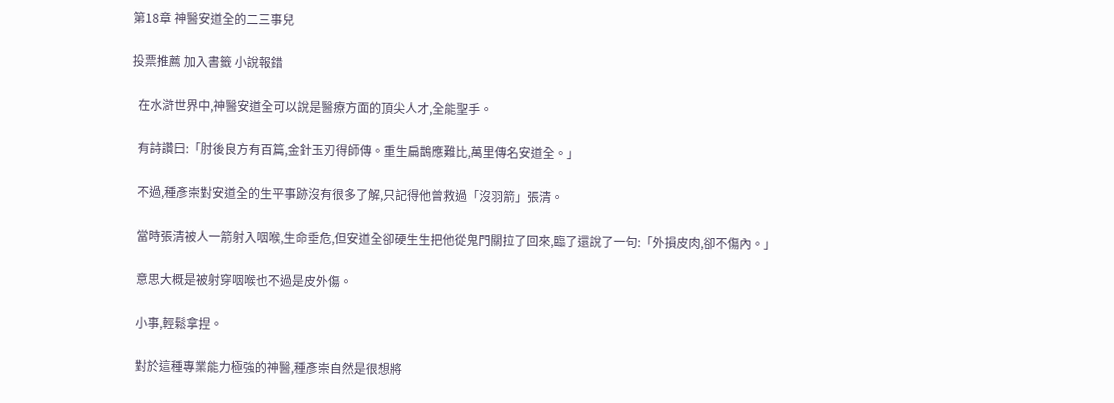第18章 神醫安道全的二三事兒

投票推薦 加入書籤 小說報錯

  在水滸世界中,神醫安道全可以說是醫療方面的頂尖人才,全能聖手。

  有詩讚曰:「肘後良方有百篇,金針玉刃得師傳。重生扁鵲應難比,萬里傳名安道全。」

  不過,種彥崇對安道全的生平事跡沒有很多了解,只記得他曾救過「沒羽箭」張清。

  當時張清被人一箭射入咽喉,生命垂危,但安道全卻硬生生把他從鬼門關拉了回來,臨了還說了一句:「外損皮肉,卻不傷內。」

  意思大概是被射穿咽喉也不過是皮外傷。

  小事,輕鬆拿捏。

  對於這種專業能力極強的神醫,種彥崇自然是很想將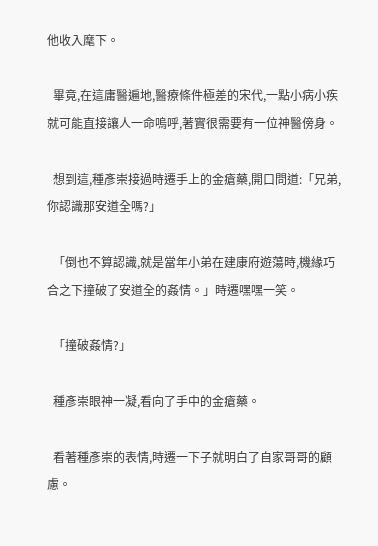他收入麾下。

  畢竟,在這庸醫遍地,醫療條件極差的宋代,一點小病小疾就可能直接讓人一命嗚呼,著實很需要有一位神醫傍身。

  想到這,種彥崇接過時遷手上的金瘡藥,開口問道:「兄弟,你認識那安道全嗎?」

  「倒也不算認識,就是當年小弟在建康府遊蕩時,機緣巧合之下撞破了安道全的姦情。」時遷嘿嘿一笑。

  「撞破姦情?」

  種彥崇眼神一凝,看向了手中的金瘡藥。

  看著種彥崇的表情,時遷一下子就明白了自家哥哥的顧慮。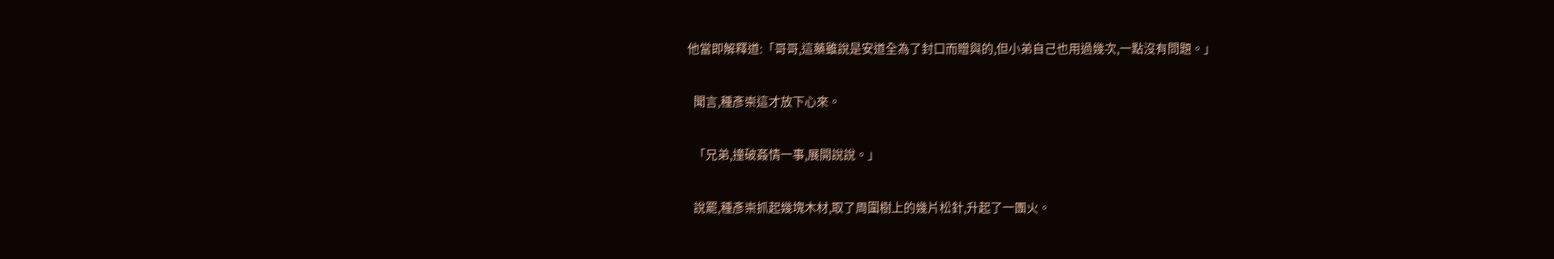他當即解釋道:「哥哥,這藥雖說是安道全為了封口而贈與的,但小弟自己也用過幾次,一點沒有問題。」

  聞言,種彥崇這才放下心來。

  「兄弟,撞破姦情一事,展開說說。」

  說罷,種彥崇抓起幾塊木材,取了周圍樹上的幾片松針,升起了一團火。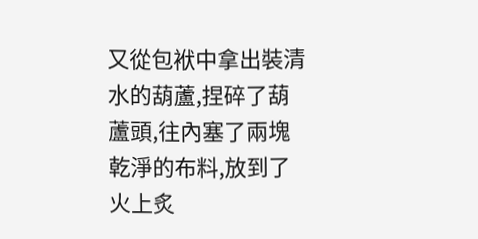又從包袱中拿出裝清水的葫蘆,捏碎了葫蘆頭,往內塞了兩塊乾淨的布料,放到了火上炙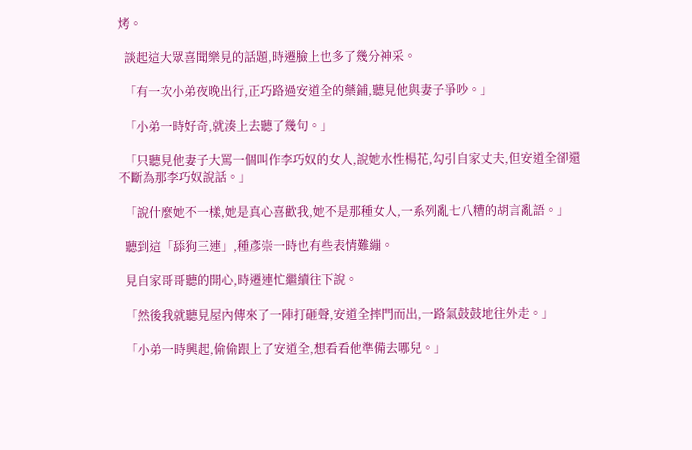烤。

  談起這大眾喜聞樂見的話題,時遷臉上也多了幾分神采。

  「有一次小弟夜晚出行,正巧路過安道全的藥鋪,聽見他與妻子爭吵。」

  「小弟一時好奇,就湊上去聽了幾句。」

  「只聽見他妻子大罵一個叫作李巧奴的女人,說她水性楊花,勾引自家丈夫,但安道全卻還不斷為那李巧奴說話。」

  「說什麼她不一樣,她是真心喜歡我,她不是那種女人,一系列亂七八糟的胡言亂語。」

  聽到這「舔狗三連」,種彥崇一時也有些表情難繃。

  見自家哥哥聽的開心,時遷連忙繼續往下說。

  「然後我就聽見屋內傳來了一陣打砸聲,安道全摔門而出,一路氣鼓鼓地往外走。」

  「小弟一時興起,偷偷跟上了安道全,想看看他準備去哪兒。」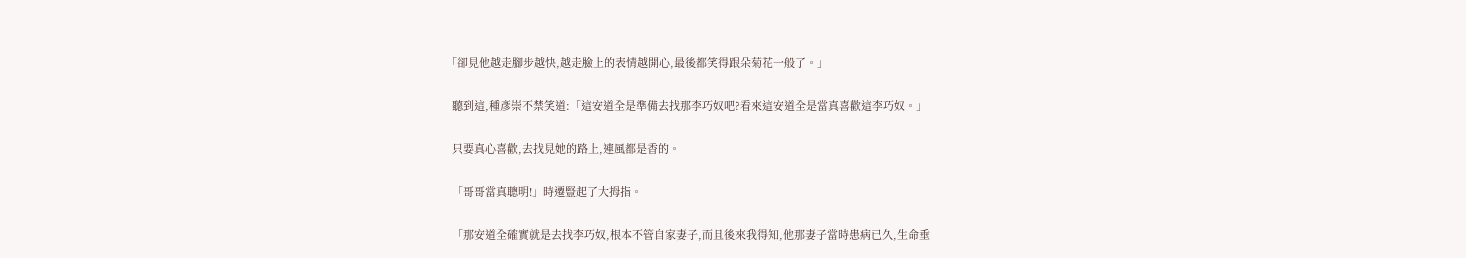「卻見他越走腳步越快,越走臉上的表情越開心,最後都笑得跟朵菊花一般了。」

  聽到這,種彥崇不禁笑道:「這安道全是準備去找那李巧奴吧?看來這安道全是當真喜歡這李巧奴。」

  只要真心喜歡,去找見她的路上,連風都是香的。

  「哥哥當真聰明!」時遷豎起了大拇指。

  「那安道全確實就是去找李巧奴,根本不管自家妻子,而且後來我得知,他那妻子當時患病已久,生命垂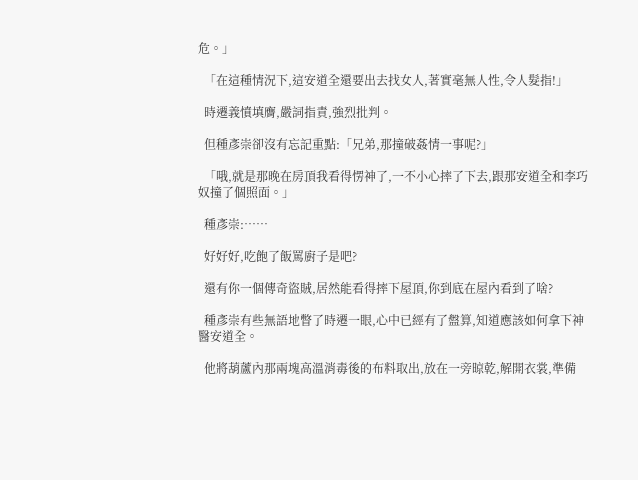危。」

  「在這種情況下,這安道全還要出去找女人,著實毫無人性,令人髮指!」

  時遷義憤填膺,嚴詞指責,強烈批判。

  但種彥崇卻沒有忘記重點:「兄弟,那撞破姦情一事呢?」

  「哦,就是那晚在房頂我看得愣神了,一不小心摔了下去,跟那安道全和李巧奴撞了個照面。」

  種彥崇:……

  好好好,吃飽了飯罵廚子是吧?

  還有你一個傳奇盜賊,居然能看得摔下屋頂,你到底在屋內看到了啥?

  種彥崇有些無語地瞥了時遷一眼,心中已經有了盤算,知道應該如何拿下神醫安道全。

  他將葫蘆內那兩塊高溫消毒後的布料取出,放在一旁晾乾,解開衣裳,準備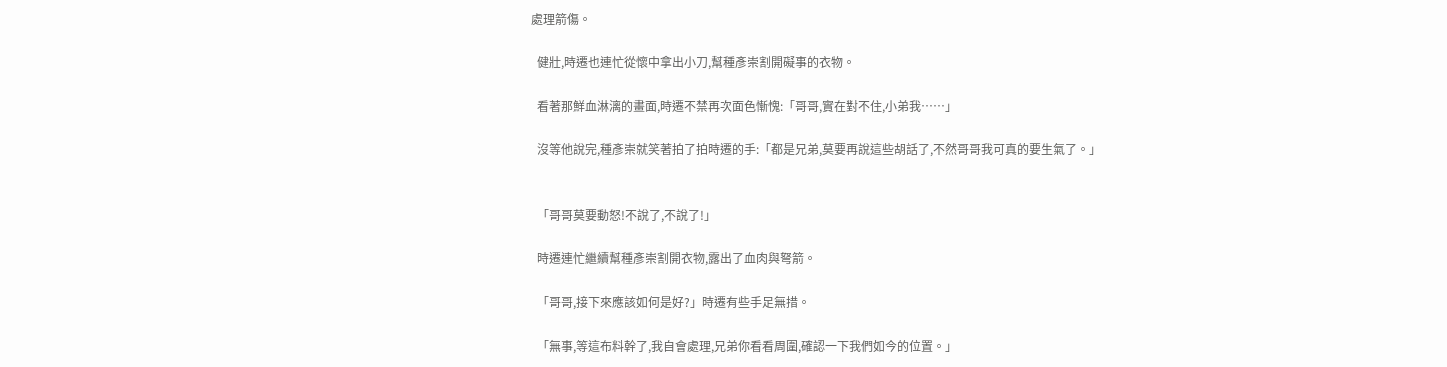處理箭傷。

  健壯,時遷也連忙從懷中拿出小刀,幫種彥崇割開礙事的衣物。

  看著那鮮血淋漓的畫面,時遷不禁再次面色慚愧:「哥哥,實在對不住,小弟我……」

  沒等他說完,種彥崇就笑著拍了拍時遷的手:「都是兄弟,莫要再說這些胡話了,不然哥哥我可真的要生氣了。」


  「哥哥莫要動怒!不說了,不說了!」

  時遷連忙繼續幫種彥崇割開衣物,露出了血肉與弩箭。

  「哥哥,接下來應該如何是好?」時遷有些手足無措。

  「無事,等這布料幹了,我自會處理,兄弟你看看周圍,確認一下我們如今的位置。」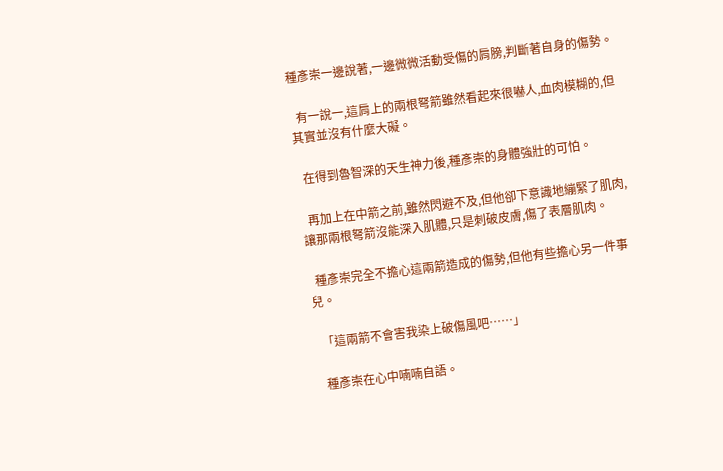種彥崇一邊說著,一邊微微活動受傷的肩膀,判斷著自身的傷勢。

  有一說一,這肩上的兩根弩箭雖然看起來很嚇人,血肉模糊的,但其實並沒有什麼大礙。

  在得到魯智深的天生神力後,種彥崇的身體強壯的可怕。

  再加上在中箭之前,雖然閃避不及,但他卻下意識地繃緊了肌肉,讓那兩根弩箭沒能深入肌體,只是刺破皮膚,傷了表層肌肉。

  種彥崇完全不擔心這兩箭造成的傷勢,但他有些擔心另一件事兒。

  「這兩箭不會害我染上破傷風吧……」

  種彥崇在心中喃喃自語。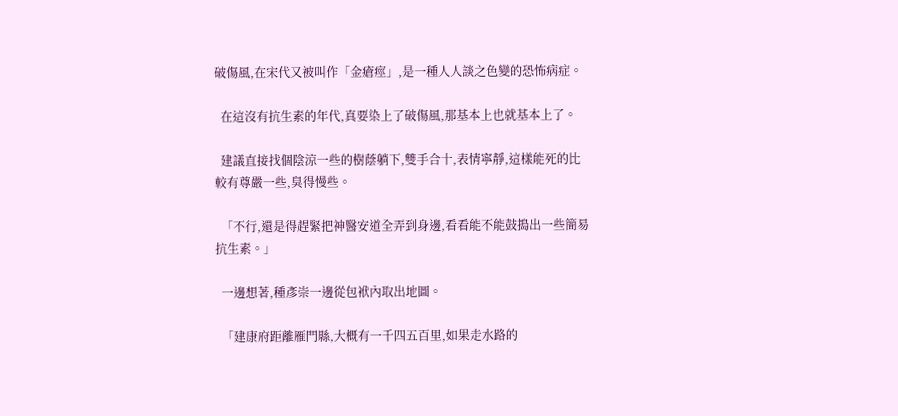破傷風,在宋代又被叫作「金瘡痙」,是一種人人談之色變的恐怖病症。

  在這沒有抗生素的年代,真要染上了破傷風,那基本上也就基本上了。

  建議直接找個陰涼一些的樹蔭躺下,雙手合十,表情寧靜,這樣能死的比較有尊嚴一些,臭得慢些。

  「不行,還是得趕緊把神醫安道全弄到身邊,看看能不能鼓搗出一些簡易抗生素。」

  一邊想著,種彥崇一邊從包袱內取出地圖。

  「建康府距離雁門縣,大概有一千四五百里,如果走水路的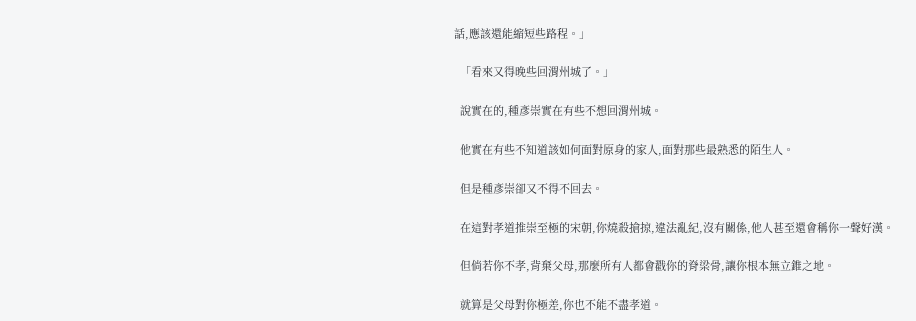話,應該還能縮短些路程。」

  「看來又得晚些回渭州城了。」

  說實在的,種彥崇實在有些不想回渭州城。

  他實在有些不知道該如何面對原身的家人,面對那些最熟悉的陌生人。

  但是種彥崇卻又不得不回去。

  在這對孝道推崇至極的宋朝,你燒殺搶掠,違法亂紀,沒有關係,他人甚至還會稱你一聲好漢。

  但倘若你不孝,背棄父母,那麼所有人都會戳你的脊梁骨,讓你根本無立錐之地。

  就算是父母對你極差,你也不能不盡孝道。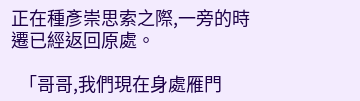正在種彥崇思索之際,一旁的時遷已經返回原處。

  「哥哥,我們現在身處雁門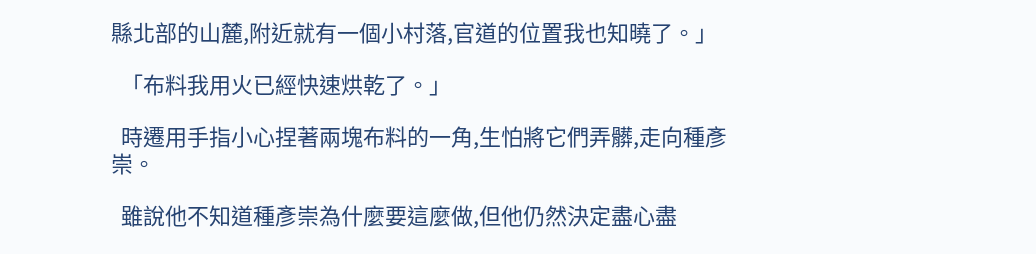縣北部的山麓,附近就有一個小村落,官道的位置我也知曉了。」

  「布料我用火已經快速烘乾了。」

  時遷用手指小心捏著兩塊布料的一角,生怕將它們弄髒,走向種彥崇。

  雖說他不知道種彥崇為什麼要這麼做,但他仍然決定盡心盡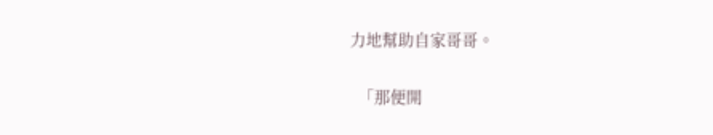力地幫助自家哥哥。

  「那便開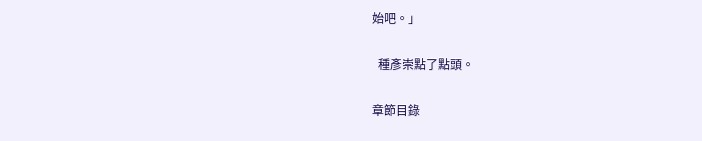始吧。」

  種彥崇點了點頭。

章節目錄